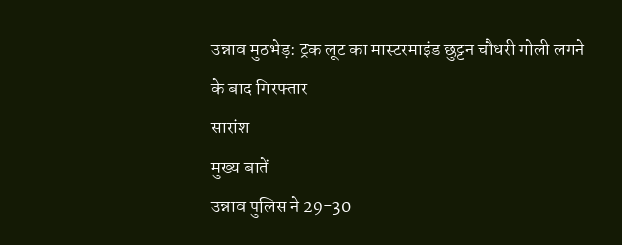उन्नाव मुठभेड़: ट्रक लूट का मास्टरमाइंड छुट्टन चौधरी गोली लगने के बाद गिरफ्तार
सारांश
मुख्य बातें
उन्नाव पुलिस ने 29-30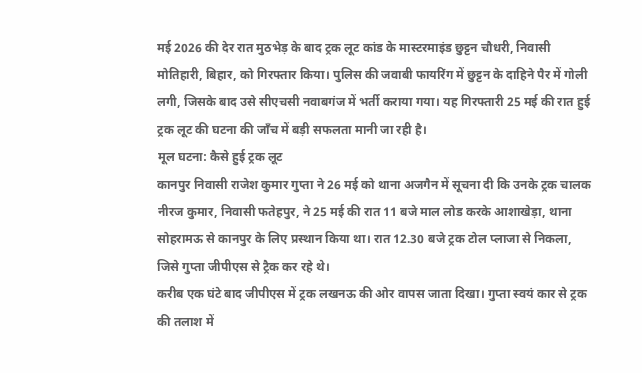मई 2026 की देर रात मुठभेड़ के बाद ट्रक लूट कांड के मास्टरमाइंड छुट्टन चौधरी, निवासी मोतिहारी, बिहार, को गिरफ्तार किया। पुलिस की जवाबी फायरिंग में छुट्टन के दाहिने पैर में गोली लगी, जिसके बाद उसे सीएचसी नवाबगंज में भर्ती कराया गया। यह गिरफ्तारी 25 मई की रात हुई ट्रक लूट की घटना की जाँच में बड़ी सफलता मानी जा रही है।
मूल घटना: कैसे हुई ट्रक लूट
कानपुर निवासी राजेश कुमार गुप्ता ने 26 मई को थाना अजगैन में सूचना दी कि उनके ट्रक चालक नीरज कुमार, निवासी फतेहपुर, ने 25 मई की रात 11 बजे माल लोड करके आशाखेड़ा, थाना सोहरामऊ से कानपुर के लिए प्रस्थान किया था। रात 12.30 बजे ट्रक टोल प्लाजा से निकला, जिसे गुप्ता जीपीएस से ट्रैक कर रहे थे।
करीब एक घंटे बाद जीपीएस में ट्रक लखनऊ की ओर वापस जाता दिखा। गुप्ता स्वयं कार से ट्रक की तलाश में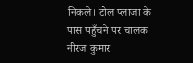निकले। टोल प्लाजा के पास पहुँचने पर चालक नीरज कुमार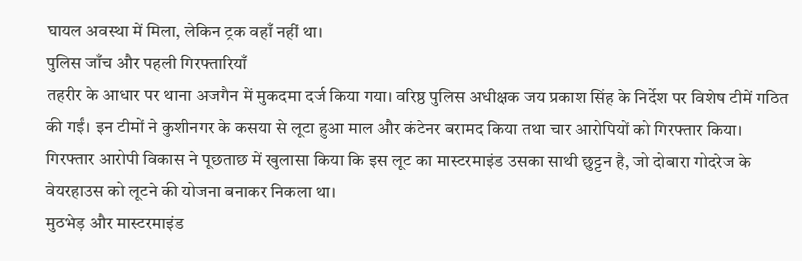घायल अवस्था में मिला, लेकिन ट्रक वहाँ नहीं था।
पुलिस जाँच और पहली गिरफ्तारियाँ
तहरीर के आधार पर थाना अजगैन में मुकदमा दर्ज किया गया। वरिष्ठ पुलिस अधीक्षक जय प्रकाश सिंह के निर्देश पर विशेष टीमें गठित की गईं। इन टीमों ने कुशीनगर के कसया से लूटा हुआ माल और कंटेनर बरामद किया तथा चार आरोपियों को गिरफ्तार किया।
गिरफ्तार आरोपी विकास ने पूछताछ में खुलासा किया कि इस लूट का मास्टरमाइंड उसका साथी छुट्टन है, जो दोबारा गोदरेज के वेयरहाउस को लूटने की योजना बनाकर निकला था।
मुठभेड़ और मास्टरमाइंड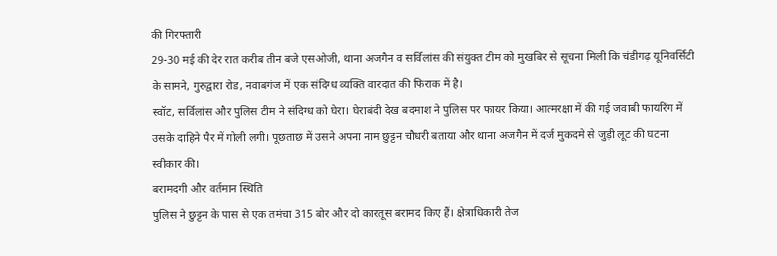की गिरफ्तारी
29-30 मई की देर रात करीब तीन बजे एसओजी, थाना अजगैन व सर्विलांस की संयुक्त टीम को मुखबिर से सूचना मिली कि चंडीगढ़ यूनिवर्सिटी के सामने, गुरुद्वारा रोड, नवाबगंज में एक संदिग्ध व्यक्ति वारदात की फिराक में है।
स्वॉट, सर्विलांस और पुलिस टीम ने संदिग्ध को घेरा। घेराबंदी देख बदमाश ने पुलिस पर फायर किया। आत्मरक्षा में की गई जवाबी फायरिंग में उसके दाहिने पैर में गोली लगी। पूछताछ में उसने अपना नाम छुट्टन चौधरी बताया और थाना अजगैन में दर्ज मुकदमे से जुड़ी लूट की घटना स्वीकार की।
बरामदगी और वर्तमान स्थिति
पुलिस ने छुट्टन के पास से एक तमंचा 315 बोर और दो कारतूस बरामद किए हैं। क्षेत्राधिकारी तेज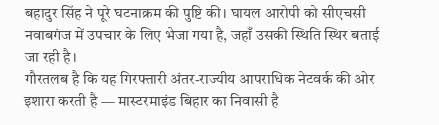बहादुर सिंह ने पूरे घटनाक्रम की पुष्टि की। घायल आरोपी को सीएचसी नवाबगंज में उपचार के लिए भेजा गया है, जहाँ उसकी स्थिति स्थिर बताई जा रही है।
गौरतलब है कि यह गिरफ्तारी अंतर-राज्यीय आपराधिक नेटवर्क की ओर इशारा करती है — मास्टरमाइंड बिहार का निवासी है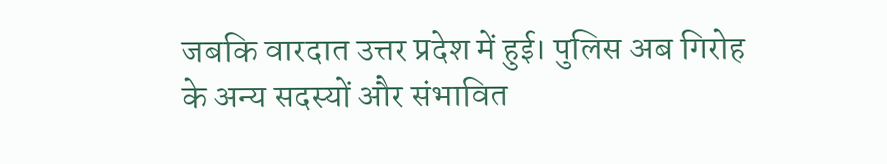जबकि वारदात उत्तर प्रदेश में हुई। पुलिस अब गिरोह के अन्य सदस्यों और संभावित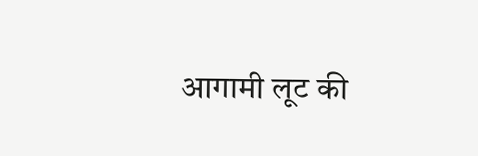आगामी लूट की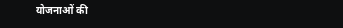योजनाओं की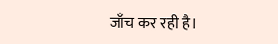जाँच कर रही है।